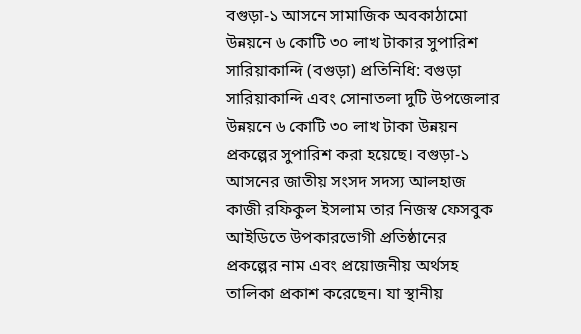বগুড়া-১ আসনে সামাজিক অবকাঠামো উন্নয়নে ৬ কোটি ৩০ লাখ টাকার সুপারিশ
সারিয়াকান্দি (বগুড়া) প্রতিনিধি: বগুড়া সারিয়াকান্দি এবং সোনাতলা দুটি উপজেলার উন্নয়নে ৬ কোটি ৩০ লাখ টাকা উন্নয়ন প্রকল্পের সুপারিশ করা হয়েছে। বগুড়া-১ আসনের জাতীয় সংসদ সদস্য আলহাজ কাজী রফিকুল ইসলাম তার নিজস্ব ফেসবুক আইডিতে উপকারভোগী প্রতিষ্ঠানের প্রকল্পের নাম এবং প্রয়োজনীয় অর্থসহ তালিকা প্রকাশ করেছেন। যা স্থানীয়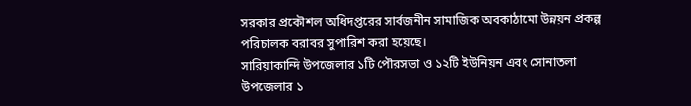সরকার প্রকৌশল অধিদপ্তরের সার্বজনীন সামাজিক অবকাঠামো উন্নয়ন প্রকল্প পরিচালক বরাবর সুপারিশ করা হয়েছে।
সারিয়াকান্দি উপজেলার ১টি পৌরসভা ও ১২টি ইউনিয়ন এবং সোনাতলা উপজেলার ১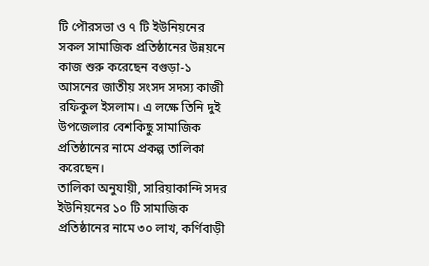টি পৌরসভা ও ৭ টি ইউনিয়নের সকল সামাজিক প্রতিষ্ঠানের উন্নয়নে কাজ শুরু করেছেন বগুড়া-১ আসনের জাতীয় সংসদ সদস্য কাজী রফিকুল ইসলাম। এ লক্ষে তিনি দুই উপজেলার বেশকিছু সামাজিক প্রতিষ্ঠানের নামে প্রকল্প তালিকা করেছেন।
তালিকা অনুযায়ী, সারিয়াকান্দি সদর ইউনিয়নের ১০ টি সামাজিক প্রতিষ্ঠানের নামে ৩০ লাখ, কর্ণিবাড়ী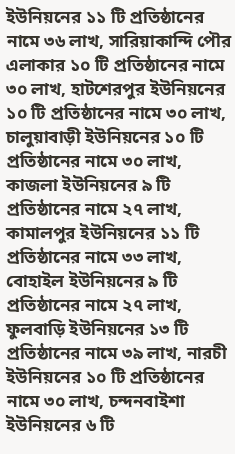ইউনিয়নের ১১ টি প্রতিষ্ঠানের নামে ৩৬ লাখ, সারিয়াকান্দি পৌর এলাকার ১০ টি প্রতিষ্ঠানের নামে ৩০ লাখ, হাটশেরপুর ইউনিয়নের ১০ টি প্রতিষ্ঠানের নামে ৩০ লাখ, চালুয়াবাড়ী ইউনিয়নের ১০ টি প্রতিষ্ঠানের নামে ৩০ লাখ, কাজলা ইউনিয়নের ৯ টি প্রতিষ্ঠানের নামে ২৭ লাখ, কামালপুর ইউনিয়নের ১১ টি প্রতিষ্ঠানের নামে ৩৩ লাখ, বোহাইল ইউনিয়নের ৯ টি প্রতিষ্ঠানের নামে ২৭ লাখ, ফুলবাড়ি ইউনিয়নের ১৩ টি প্রতিষ্ঠানের নামে ৩৯ লাখ, নারচী ইউনিয়নের ১০ টি প্রতিষ্ঠানের নামে ৩০ লাখ, চন্দনবাইশা ইউনিয়নের ৬ টি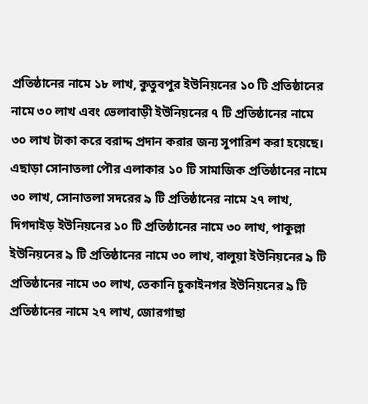প্রতিষ্ঠানের নামে ১৮ লাখ, কুতুবপুর ইউনিয়নের ১০ টি প্রতিষ্ঠানের নামে ৩০ লাখ এবং ভেলাবাড়ী ইউনিয়নের ৭ টি প্রতিষ্ঠানের নামে ৩০ লাখ টাকা করে বরাদ্দ প্রদান করার জন্য সুপারিশ করা হয়েছে।
এছাড়া সোনাতলা পৌর এলাকার ১০ টি সামাজিক প্রতিষ্ঠানের নামে ৩০ লাখ, সোনাতলা সদরের ৯ টি প্রতিষ্ঠানের নামে ২৭ লাখ, দিগদাইড় ইউনিয়নের ১০ টি প্রতিষ্ঠানের নামে ৩০ লাখ, পাকুল্লা ইউনিয়নের ৯ টি প্রতিষ্ঠানের নামে ৩০ লাখ, বালুয়া ইউনিয়নের ৯ টি প্রতিষ্ঠানের নামে ৩০ লাখ, তেকানি চুকাইনগর ইউনিয়নের ৯ টি প্রতিষ্ঠানের নামে ২৭ লাখ, জোরগাছা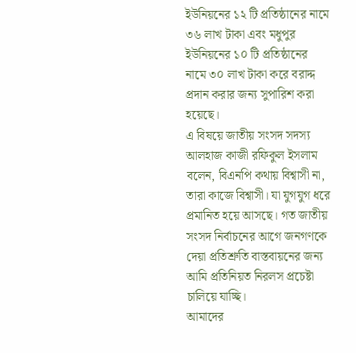ইউনিয়নের ১২ টি প্রতিষ্ঠানের নামে ৩৬ লাখ টাকা এবং মধুপুর ইউনিয়নের ১০ টি প্রতিষ্ঠানের নামে ৩০ লাখ টাকা করে বরাদ্দ প্রদান করার জন্য সুপারিশ করা হয়েছে।
এ বিষয়ে জাতীয় সংসদ সদস্য আলহাজ কাজী রফিকুল ইসলাম বলেন, বিএনপি কথায় বিশ্বাসী না, তারা কাজে বিশ্বাসী। যা যুগযুগ ধরে প্রমানিত হয়ে আসছে। গত জাতীয় সংসদ নির্বাচনের আগে জনগণকে দেয়া প্রতিশ্রুতি বাস্তবায়নের জন্য আমি প্রতিনিয়ত নিরলস প্রচেষ্টা চালিয়ে যাচ্ছি।
আমাদের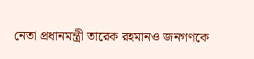নেতা প্রধানমন্ত্রী তারেক রহমানও জনগণকে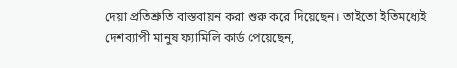দেয়া প্রতিশ্রুতি বাস্তবায়ন করা শুরু করে দিয়েছেন। তাইতো ইতিমধ্যেই দেশব্যাপী মানুষ ফ্যামিলি কার্ড পেয়েছেন,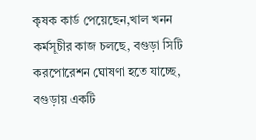কৃষক কার্ড পেয়েছেন,খাল খনন কর্মসূচীর কাজ চলছে, বগুড়া সিটি করপোরেশন ঘোষণা হতে যাচ্ছে, বগুড়ায় একটি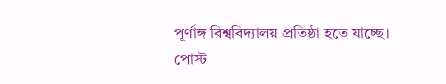পূর্ণাঙ্গ বিশ্ববিদ্যালয় প্রতিষ্ঠা হতে যাচ্ছে।
পোস্ট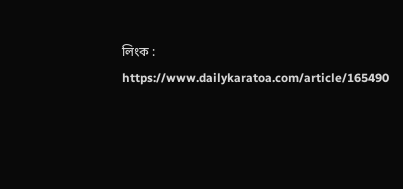লিংক : https://www.dailykaratoa.com/article/165490